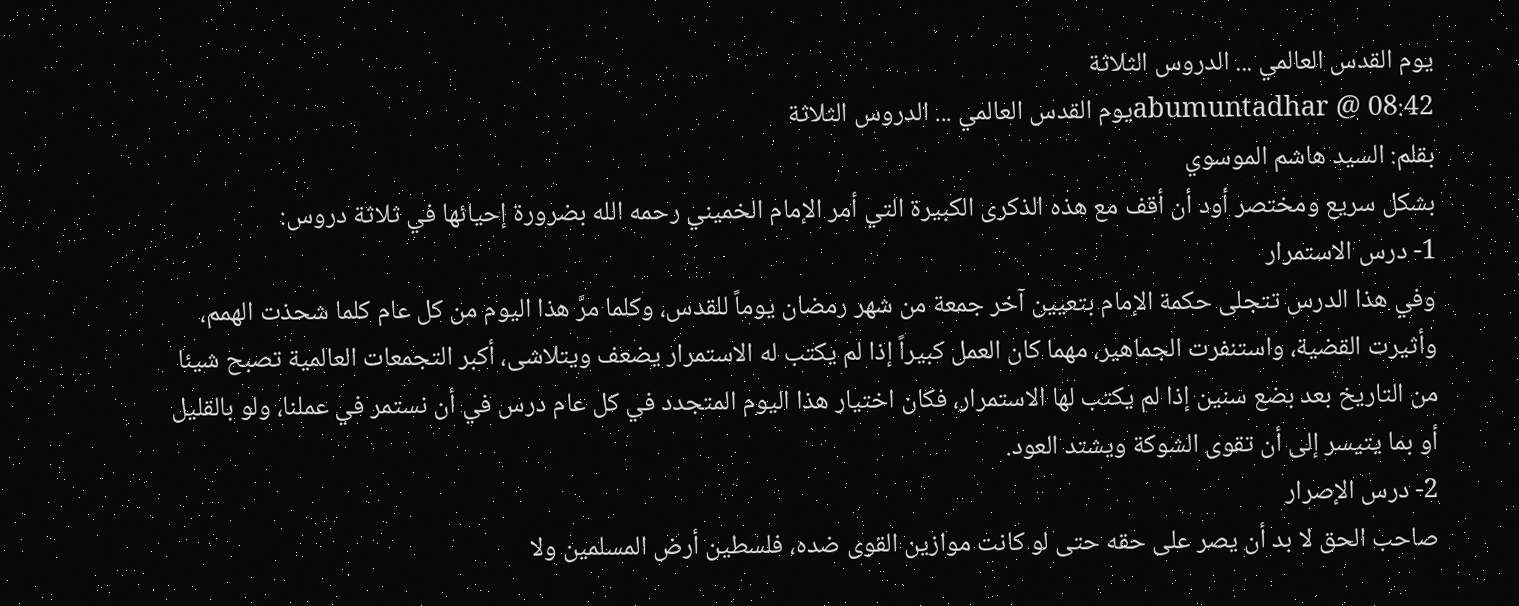يوم القدس العالمي ... الدروس الثلاثة
abumuntadhar @ 08:42يوم القدس العالمي ... الدروس الثلاثة
بقلم: السيد هاشم الموسوي
بشكل سريع ومختصر أود أن أقف مع هذه الذكرى الكبيرة التي أمر الإمام الخميني رحمه الله بضرورة إحيائها في ثلاثة دروس:
1- درس الاستمرار
وفي هذا الدرس تتجلى حكمة الإمام بتعيين آخر جمعة من شهر رمضان يوماً للقدس، وكلما مرَّ هذا اليوم من كل عام كلما شحذت الهمم، وأثيرت القضية، واستنفرت الجماهير، مهما كان العمل كبيراً إذا لم يكتب له الاستمرار يضعف ويتلاشى، أكبر التجمعات العالمية تصبح شيئا من التاريخ بعد بضع سنين إذا لم يكتب لها الاستمرار، فكان اختيار هذا اليوم المتجدد في كل عام درس في أن نستمر في عملنا، ولو بالقليل أو بما يتيسر إلى أن تقوى الشوكة ويشتد العود.
2- درس الإصرار
صاحب الحق لا بد أن يصر على حقه حتى لو كانت موازين القوى ضده، فلسطين أرض المسلمين ولا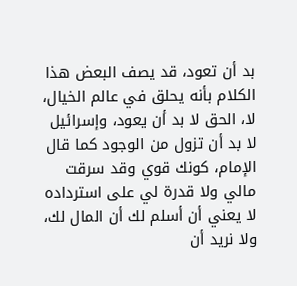بد أن تعود، قد يصف البعض هذا الكلام بأنه يحلق في عالم الخيال، لا، الحق لا بد أن يعود، وإسرائيل لا بد أن تزول من الوجود كما قال الإمام، كونك قوي وقد سرقت مالي ولا قدرة لي على استرداده لا يعني أن أسلم لك أن المال لك، ولا نريد أن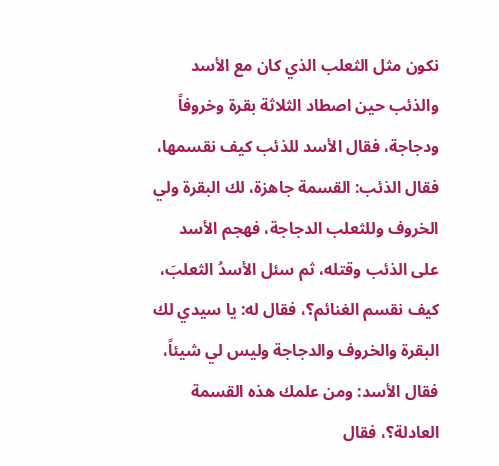نكون مثل الثعلب الذي كان مع الأسد والذئب حين اصطاد الثلاثة بقرة وخروفاً ودجاجة، فقال الأسد للذئب كيف نقسمها، فقال الذئب: القسمة جاهزة، لك البقرة ولي الخروف وللثعلب الدجاجة، فهجم الأسد على الذئب وقتله، ثم سئل الأسدُ الثعلبَ، كيف نقسم الغنائم؟، فقال له: يا سيدي لك البقرة والخروف والدجاجة وليس لي شيئاً، فقال الأسد: ومن علمك هذه القسمة العادلة؟، فقال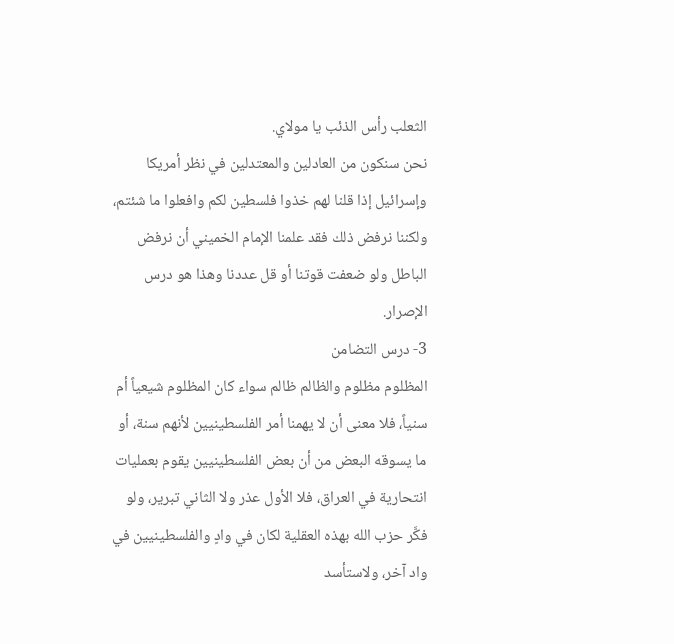الثعلب رأس الذئب يا مولاي.
نحن سنكون من العادلين والمعتدلين في نظر أمريكا وإسرائيل إذا قلنا لهم خذوا فلسطين لكم وافعلوا ما شئتم، ولكننا نرفض ذلك فقد علمنا الإمام الخميني أن نرفض الباطل ولو ضعفت قوتنا أو قل عددنا وهذا هو درس الإصرار.
3- درس التضامن
المظلوم مظلوم والظالم ظالم سواء كان المظلوم شيعياً أم سنياً، فلا معنى أن لا يهمنا أمر الفلسطينيين لأنهم سنة، أو ما يسوقه البعض من أن بعض الفلسطينيين يقوم بعمليات انتحارية في العراق، فلا الأول عذر ولا الثاني تبرير، ولو فكَّر حزب الله بهذه العقلية لكان في وادٍ والفلسطينيين في واد آخر، ولاستأسد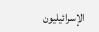الإسرائيليون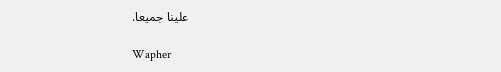علينا جميعا.

Wapher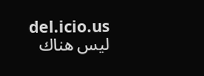del.icio.us
ليس هناك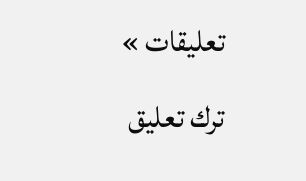تعليقات »
ترك تعليق